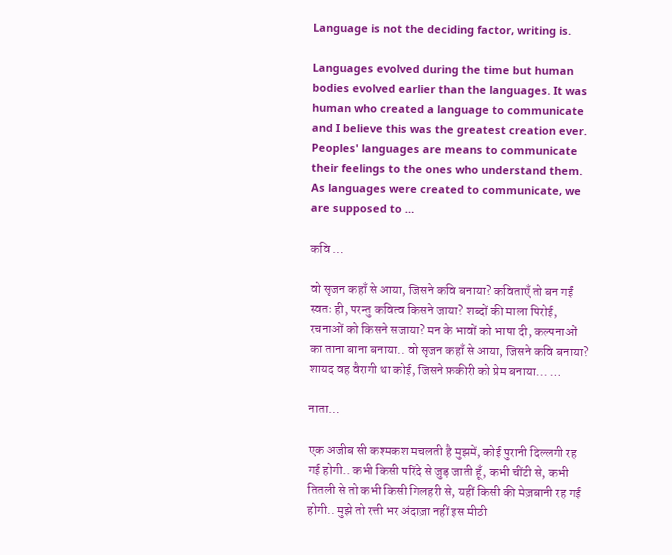Language is not the deciding factor, writing is.

Languages evolved during the time but human bodies evolved earlier than the languages. It was human who created a language to communicate and I believe this was the greatest creation ever. Peoples' languages are means to communicate their feelings to the ones who understand them. As languages were created to communicate, we are supposed to …

कवि …

वो सृजन कहाँ से आया, जिसने कवि बनाया? कविताएँ तो बन गईं स्वतः ही, परन्तु कवित्व किसने जाया? शब्दों की माला पिरोई, रचनाओं को किसने सजाया? मन के भावों को भाषा दी, कल्पनाओं का ताना बाना बनाया.. वो सृजन कहाँ से आया, जिसने कवि बनाया? शायद वह वैरागी था कोई, जिसने फ़कीरी को प्रेम बनाया... …

नाता…

एक अजीब सी कश्मकश मचलती है मुझमें, कोई पुरानी दिल्लगी रह गई होगी.. कभी किसी परिंदे से जुड़ जाती हूँ, कभी चींटी से, कभी तितली से तो कभी किसी गिलहरी से, यहीं किसी की मेज़बानी रह गई होगी.. मुझे तो रत्ती भर अंदाज़ा नहीं इस मीठी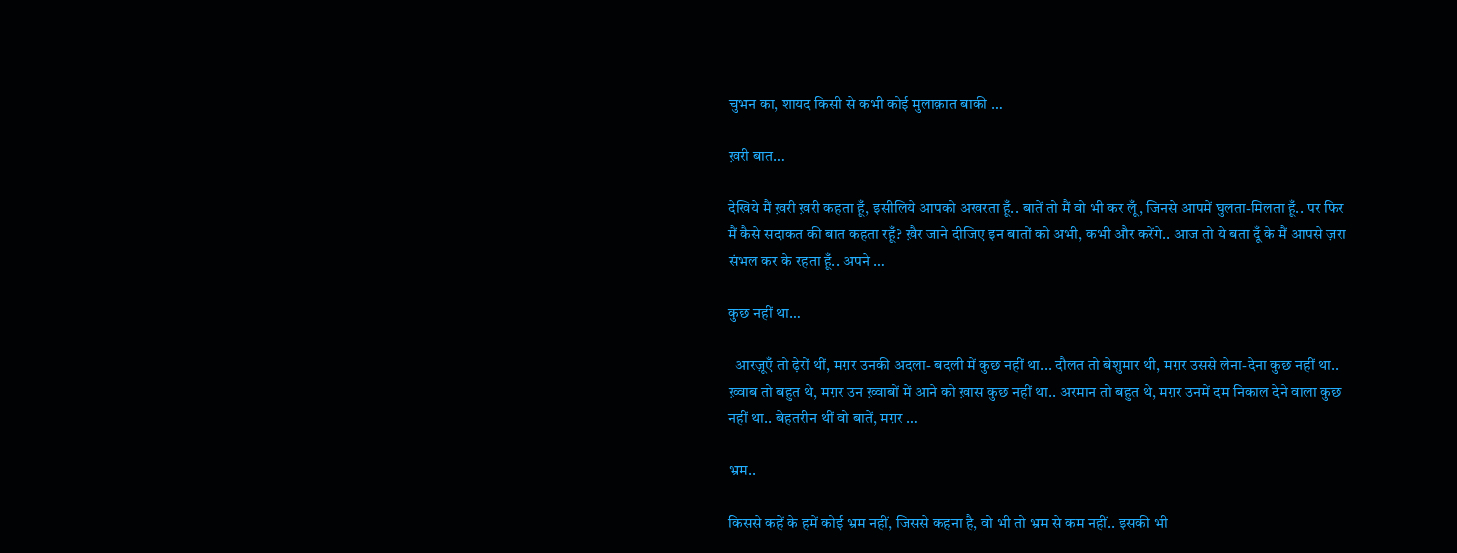चुभन का, शायद किसी से कभी कोई मुलाक़ात बाकी …

ख़री बात…

देखिये मैं ख़री ख़री कहता हूँ, इसीलिये आपको अखरता हूँ.. बातें तो मैं वो भी कर लूँ, जिनसे आपमें घुलता-मिलता हूँ.. पर फिर मैं कैसे सदाकत की बात कहता रहूँ? ख़ैर जाने दीजिए इन बातों को अभी, कभी और करेंगे.. आज तो ये बता दूँ के मैं आपसे ज़रा संभल कर के रहता हूँ.. अपने …

कुछ नहीं था…

  आरज़ूएँ तो ढ़ेरों थीं, मग़र उनकी अदला- बदली में कुछ नहीं था... दौलत तो बेशुमार थी, मग़र उससे लेना-देना कुछ नहीं था.. ख़्वाब तो बहुत थे, मग़र उन ख़्वाबों में आने को ख़ास कुछ नहीं था.. अरमान तो बहुत थे, मग़र उनमें दम निकाल देने वाला कुछ नहीं था.. बेहतरीन थीं वो बातें, मग़र …

भ्रम..

किससे कहें के हमें कोई भ्रम नहीं, जिससे कहना है, वो भी तो भ्रम से कम नहीं.. इसकी भी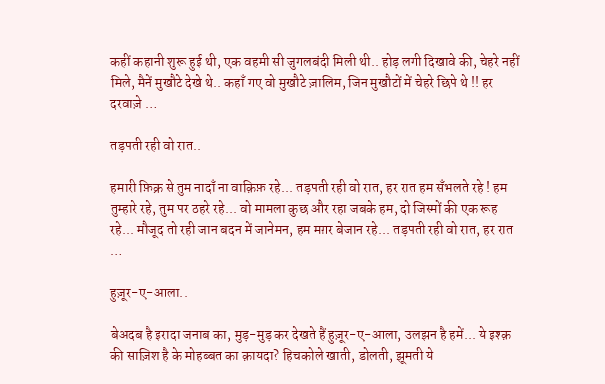कहीं कहानी शुरू हुई थी, एक वहमी सी जुगलबंदी मिली थी.. होड़ लगी दिखावे की, चेहरे नहीं मिले, मैनें मुखौटे देखे थे.. कहाँ गए वो मुखौटे ज़ालिम, जिन मुखौटों में चेहरे छिपे थे !! हर दरवाज़े …

तड़पती रही वो रात..

हमारी फ़िक्र से तुम नादाँ ना वाक़िफ़ रहे... तड़पती रही वो रात, हर रात हम सँभलते रहे ! हम तुम्हारे रहे, तुम पर ठहरे रहे... वो मामला कुछ और रहा जबके हम, दो जिस्मों की एक रूह रहे... मौजूद तो रही जान बदन में जानेमन, हम मग़र बेजान रहे... तड़पती रही वो रात, हर रात …

हुज़ूर-ए-आला..

बेअदब है इरादा जनाब का, मुड़-मुड़ कर देखते हैं हुज़ूर-ए-आला, उलझन है हमें... ये इश्क़ की साज़िश है के मोहब्बत का क़ायदा? हिचकोले खाती, डोलती, झूमती ये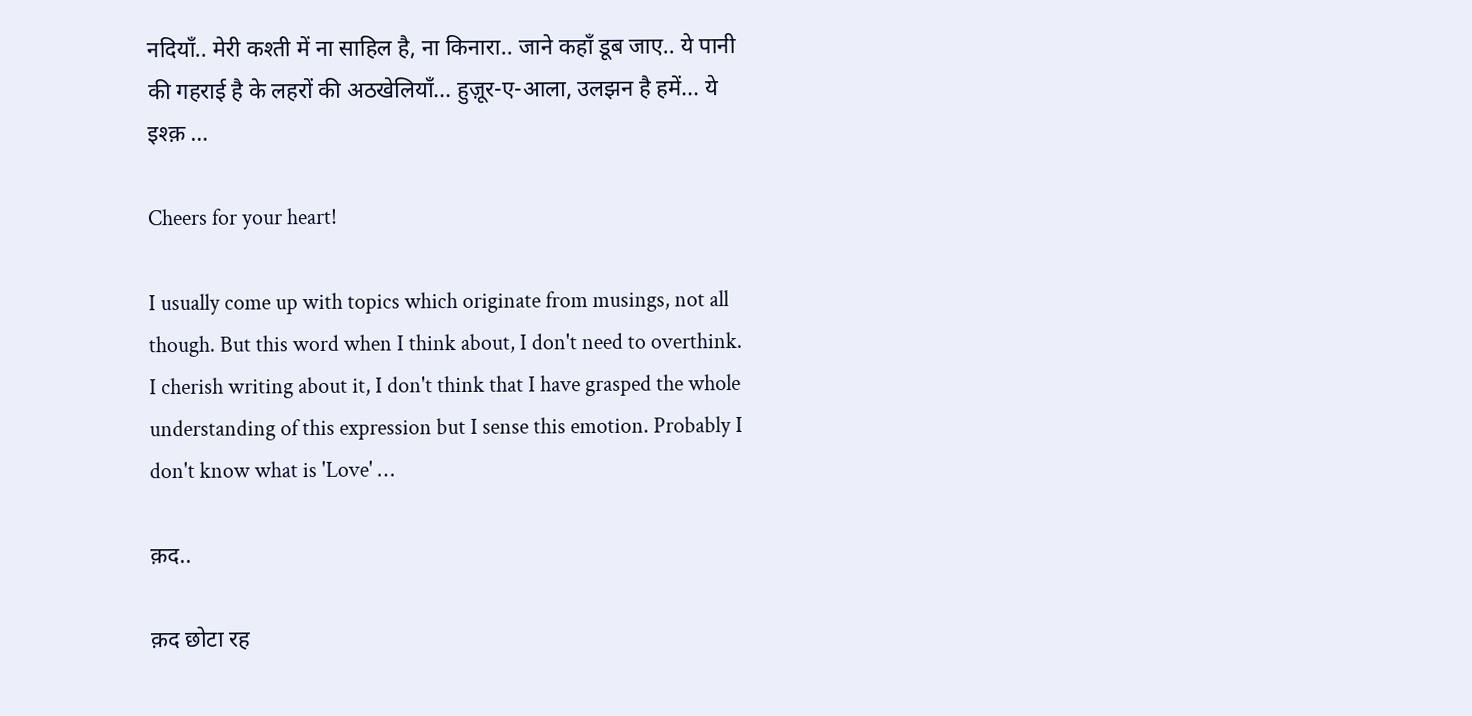नदियाँ.. मेरी कश्ती में ना साहिल है, ना किनारा.. जाने कहाँ डूब जाए.. ये पानी की गहराई है के लहरों की अठखेलियाँ... हुज़ूर-ए-आला, उलझन है हमें... ये इश्क़ …

Cheers for your heart!

I usually come up with topics which originate from musings, not all though. But this word when I think about, I don't need to overthink. I cherish writing about it, I don't think that I have grasped the whole understanding of this expression but I sense this emotion. Probably I don't know what is 'Love' …

क़द..

क़द छोटा रह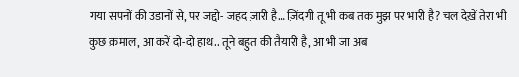गया सपनों की उडानों से, पर जद्दो- जहद ज़ारी है… ज़िंदगी तू भी कब तक मुझ पर भारी है? चल देख़ें तेरा भी कुछ क़माल, आ करें दो-दो हाथ.. तूने बहुत की तैयारी है, आ भी जा अब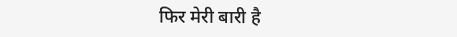फिर मेरी बारी है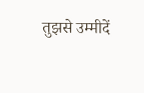तुझसे उम्मीदें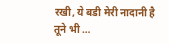रखी, ये बडी मेरी नादानी है तूने भी …